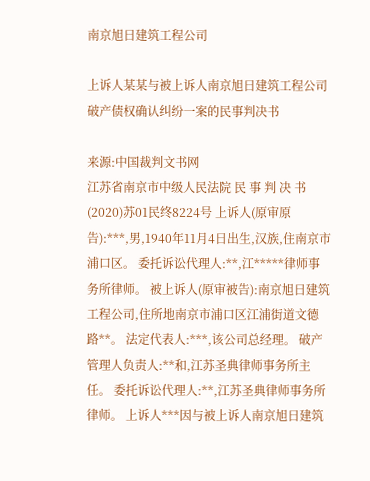南京旭日建筑工程公司

上诉人某某与被上诉人南京旭日建筑工程公司破产债权确认纠纷一案的民事判决书

来源:中国裁判文书网
江苏省南京市中级人民法院 民 事 判 决 书 (2020)苏01民终8224号 上诉人(原审原告):***,男,1940年11月4日出生,汉族,住南京市浦口区。 委托诉讼代理人:**,江*****律师事务所律师。 被上诉人(原审被告):南京旭日建筑工程公司,住所地南京市浦口区江浦街道文德路**。 法定代表人:***,该公司总经理。 破产管理人负责人:**和,江苏圣典律师事务所主任。 委托诉讼代理人:**,江苏圣典律师事务所律师。 上诉人***因与被上诉人南京旭日建筑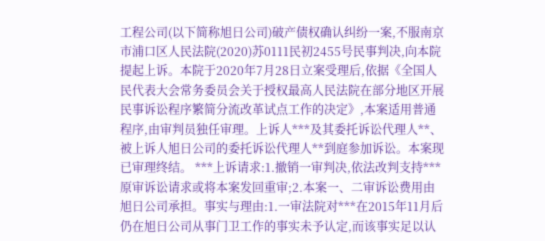工程公司(以下简称旭日公司)破产债权确认纠纷一案,不服南京市浦口区人民法院(2020)苏0111民初2455号民事判决,向本院提起上诉。本院于2020年7月28日立案受理后,依据《全国人民代表大会常务委员会关于授权最高人民法院在部分地区开展民事诉讼程序繁简分流改革试点工作的决定》,本案适用普通程序,由审判员独任审理。上诉人***及其委托诉讼代理人**、被上诉人旭日公司的委托诉讼代理人**到庭参加诉讼。本案现已审理终结。 ***上诉请求:1.撤销一审判决,依法改判支持***原审诉讼请求或将本案发回重审;2.本案一、二审诉讼费用由旭日公司承担。事实与理由:1.一审法院对***在2015年11月后仍在旭日公司从事门卫工作的事实未予认定,而该事实足以认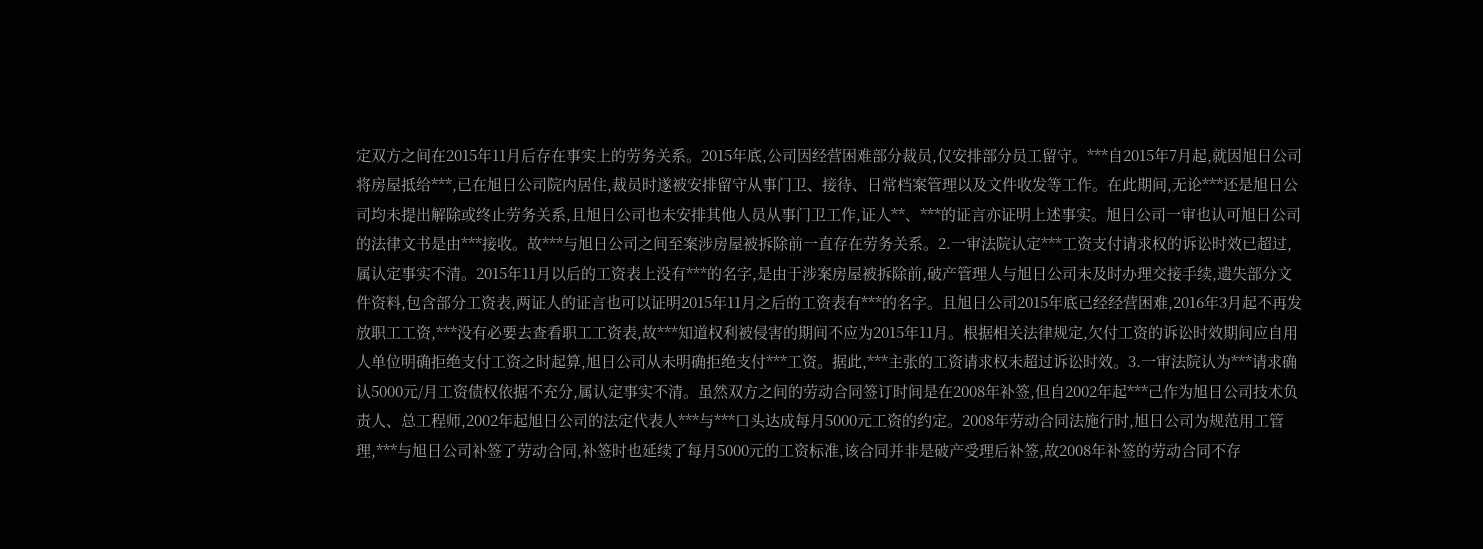定双方之间在2015年11月后存在事实上的劳务关系。2015年底,公司因经营困难部分裁员,仅安排部分员工留守。***自2015年7月起,就因旭日公司将房屋抵给***,已在旭日公司院内居住,裁员时遂被安排留守从事门卫、接待、日常档案管理以及文件收发等工作。在此期间,无论***还是旭日公司均未提出解除或终止劳务关系,且旭日公司也未安排其他人员从事门卫工作,证人**、***的证言亦证明上述事实。旭日公司一审也认可旭日公司的法律文书是由***接收。故***与旭日公司之间至案涉房屋被拆除前一直存在劳务关系。2.一审法院认定***工资支付请求权的诉讼时效已超过,属认定事实不清。2015年11月以后的工资表上没有***的名字,是由于涉案房屋被拆除前,破产管理人与旭日公司未及时办理交接手续,遗失部分文件资料,包含部分工资表,两证人的证言也可以证明2015年11月之后的工资表有***的名字。且旭日公司2015年底已经经营困难,2016年3月起不再发放职工工资,***没有必要去查看职工工资表,故***知道权利被侵害的期间不应为2015年11月。根据相关法律规定,欠付工资的诉讼时效期间应自用人单位明确拒绝支付工资之时起算,旭日公司从未明确拒绝支付***工资。据此,***主张的工资请求权未超过诉讼时效。3.一审法院认为***请求确认5000元/月工资债权依据不充分,属认定事实不清。虽然双方之间的劳动合同签订时间是在2008年补签,但自2002年起***己作为旭日公司技术负责人、总工程师,2002年起旭日公司的法定代表人***与***口头达成每月5000元工资的约定。2008年劳动合同法施行时,旭日公司为规范用工管理,***与旭日公司补签了劳动合同,补签时也延续了每月5000元的工资标准,该合同并非是破产受理后补签,故2008年补签的劳动合同不存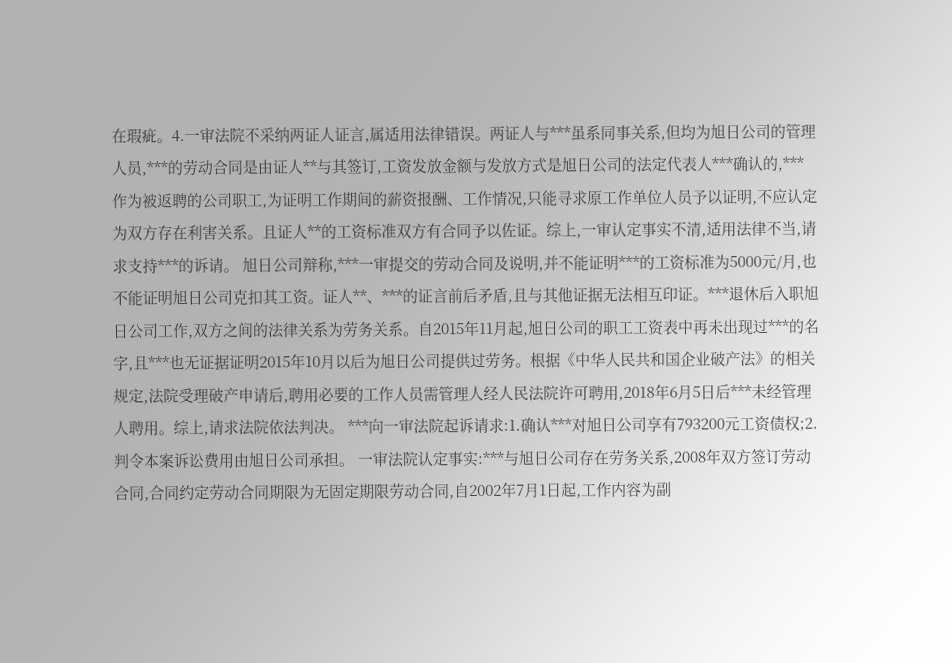在瑕疵。4.一审法院不采纳两证人证言,属适用法律错误。两证人与***虽系同事关系,但均为旭日公司的管理人员,***的劳动合同是由证人**与其签订,工资发放金额与发放方式是旭日公司的法定代表人***确认的,***作为被返聘的公司职工,为证明工作期间的薪资报酬、工作情况,只能寻求原工作单位人员予以证明,不应认定为双方存在利害关系。且证人**的工资标准双方有合同予以佐证。综上,一审认定事实不清,适用法律不当,请求支持***的诉请。 旭日公司辩称,***一审提交的劳动合同及说明,并不能证明***的工资标准为5000元/月,也不能证明旭日公司克扣其工资。证人**、***的证言前后矛盾,且与其他证据无法相互印证。***退休后入职旭日公司工作,双方之间的法律关系为劳务关系。自2015年11月起,旭日公司的职工工资表中再未出现过***的名字,且***也无证据证明2015年10月以后为旭日公司提供过劳务。根据《中华人民共和国企业破产法》的相关规定,法院受理破产申请后,聘用必要的工作人员需管理人经人民法院许可聘用,2018年6月5日后***未经管理人聘用。综上,请求法院依法判决。 ***向一审法院起诉请求:1.确认***对旭日公司享有793200元工资债权;2.判令本案诉讼费用由旭日公司承担。 一审法院认定事实:***与旭日公司存在劳务关系,2008年双方签订劳动合同,合同约定劳动合同期限为无固定期限劳动合同,自2002年7月1日起,工作内容为副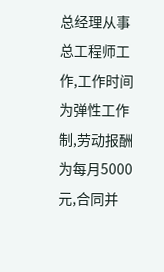总经理从事总工程师工作,工作时间为弹性工作制,劳动报酬为每月5000元,合同并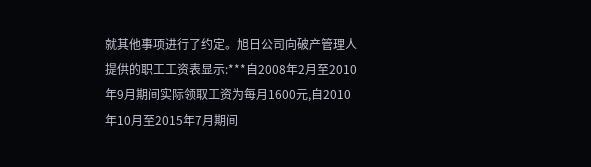就其他事项进行了约定。旭日公司向破产管理人提供的职工工资表显示:***自2008年2月至2010年9月期间实际领取工资为每月1600元,自2010年10月至2015年7月期间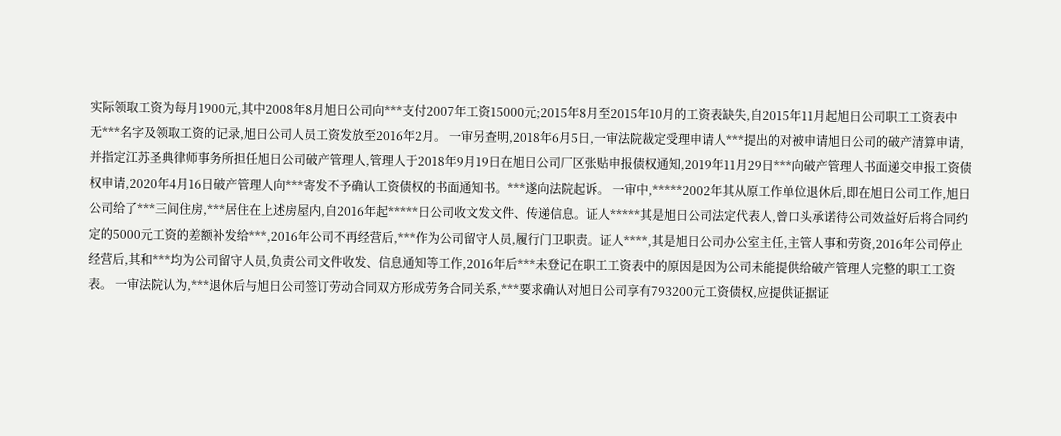实际领取工资为每月1900元,其中2008年8月旭日公司向***支付2007年工资15000元;2015年8月至2015年10月的工资表缺失,自2015年11月起旭日公司职工工资表中无***名字及领取工资的记录,旭日公司人员工资发放至2016年2月。 一审另查明,2018年6月5日,一审法院裁定受理申请人***提出的对被申请旭日公司的破产清算申请,并指定江苏圣典律师事务所担任旭日公司破产管理人,管理人于2018年9月19日在旭日公司厂区张贴申报债权通知,2019年11月29日***向破产管理人书面递交申报工资债权申请,2020年4月16日破产管理人向***寄发不予确认工资债权的书面通知书。***遂向法院起诉。 一审中,*****2002年其从原工作单位退休后,即在旭日公司工作,旭日公司给了***三间住房,***居住在上述房屋内,自2016年起*****日公司收文发文件、传递信息。证人*****其是旭日公司法定代表人,曾口头承诺待公司效益好后将合同约定的5000元工资的差额补发给***,2016年公司不再经营后,***作为公司留守人员,履行门卫职责。证人****,其是旭日公司办公室主任,主管人事和劳资,2016年公司停止经营后,其和***均为公司留守人员,负责公司文件收发、信息通知等工作,2016年后***未登记在职工工资表中的原因是因为公司未能提供给破产管理人完整的职工工资表。 一审法院认为,***退休后与旭日公司签订劳动合同双方形成劳务合同关系,***要求确认对旭日公司享有793200元工资债权,应提供证据证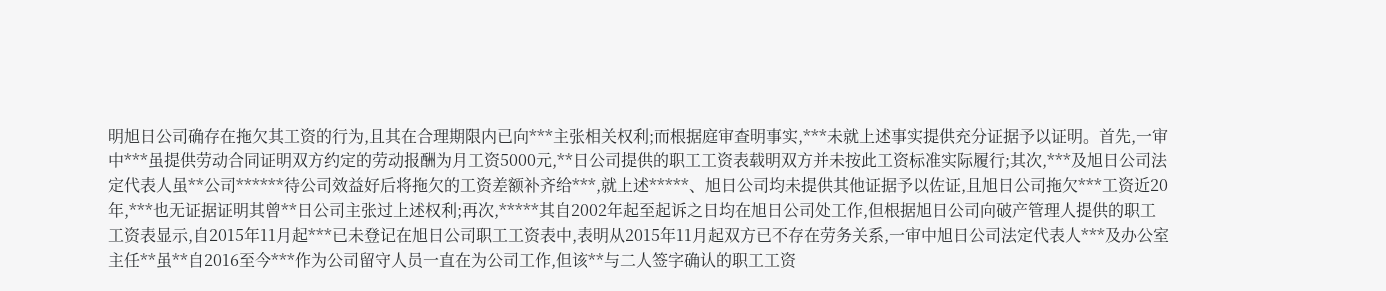明旭日公司确存在拖欠其工资的行为,且其在合理期限内已向***主张相关权利;而根据庭审查明事实,***未就上述事实提供充分证据予以证明。首先,一审中***虽提供劳动合同证明双方约定的劳动报酬为月工资5000元,**日公司提供的职工工资表载明双方并未按此工资标准实际履行;其次,***及旭日公司法定代表人虽**公司******待公司效益好后将拖欠的工资差额补齐给***,就上述*****、旭日公司均未提供其他证据予以佐证,且旭日公司拖欠***工资近20年,***也无证据证明其曾**日公司主张过上述权利;再次,*****其自2002年起至起诉之日均在旭日公司处工作,但根据旭日公司向破产管理人提供的职工工资表显示,自2015年11月起***已未登记在旭日公司职工工资表中,表明从2015年11月起双方已不存在劳务关系,一审中旭日公司法定代表人***及办公室主任**虽**自2016至今***作为公司留守人员一直在为公司工作,但该**与二人签字确认的职工工资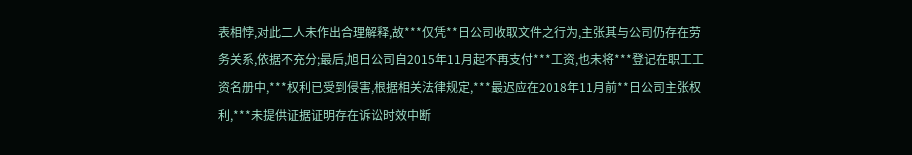表相悖,对此二人未作出合理解释,故***仅凭**日公司收取文件之行为,主张其与公司仍存在劳务关系,依据不充分;最后,旭日公司自2015年11月起不再支付***工资,也未将***登记在职工工资名册中,***权利已受到侵害,根据相关法律规定,***最迟应在2018年11月前**日公司主张权利,***未提供证据证明存在诉讼时效中断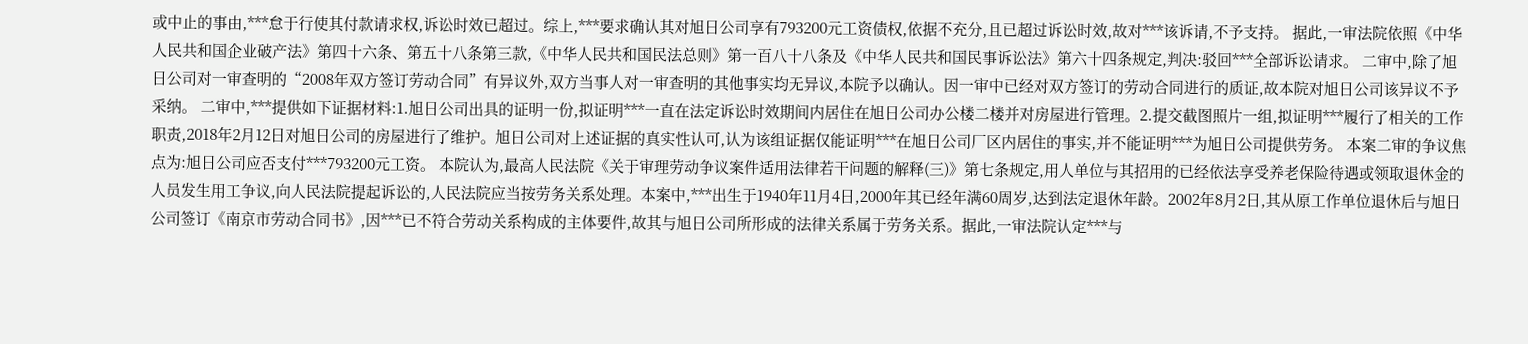或中止的事由,***怠于行使其付款请求权,诉讼时效已超过。综上,***要求确认其对旭日公司享有793200元工资债权,依据不充分,且已超过诉讼时效,故对***该诉请,不予支持。 据此,一审法院依照《中华人民共和国企业破产法》第四十六条、第五十八条第三款,《中华人民共和国民法总则》第一百八十八条及《中华人民共和国民事诉讼法》第六十四条规定,判决:驳回***全部诉讼请求。 二审中,除了旭日公司对一审查明的“2008年双方签订劳动合同”有异议外,双方当事人对一审查明的其他事实均无异议,本院予以确认。因一审中已经对双方签订的劳动合同进行的质证,故本院对旭日公司该异议不予采纳。 二审中,***提供如下证据材料:1.旭日公司出具的证明一份,拟证明***一直在法定诉讼时效期间内居住在旭日公司办公楼二楼并对房屋进行管理。2.提交截图照片一组,拟证明***履行了相关的工作职责,2018年2月12日对旭日公司的房屋进行了维护。旭日公司对上述证据的真实性认可,认为该组证据仅能证明***在旭日公司厂区内居住的事实,并不能证明***为旭日公司提供劳务。 本案二审的争议焦点为:旭日公司应否支付***793200元工资。 本院认为,最高人民法院《关于审理劳动争议案件适用法律若干问题的解释(三)》第七条规定,用人单位与其招用的已经依法享受养老保险待遇或领取退休金的人员发生用工争议,向人民法院提起诉讼的,人民法院应当按劳务关系处理。本案中,***出生于1940年11月4日,2000年其已经年满60周岁,达到法定退休年龄。2002年8月2日,其从原工作单位退休后与旭日公司签订《南京市劳动合同书》,因***已不符合劳动关系构成的主体要件,故其与旭日公司所形成的法律关系属于劳务关系。据此,一审法院认定***与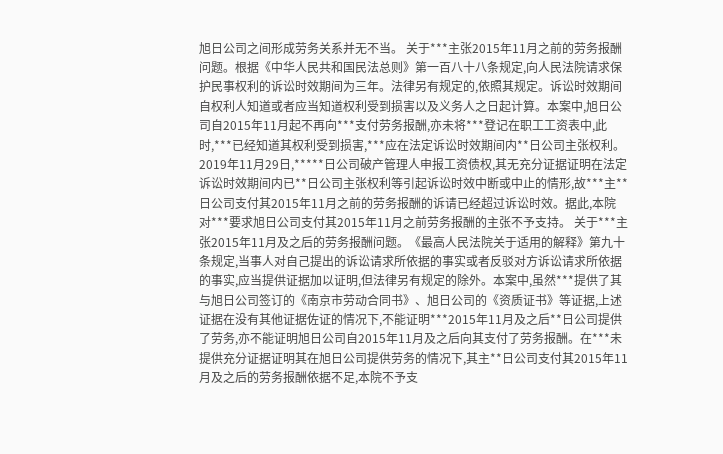旭日公司之间形成劳务关系并无不当。 关于***主张2015年11月之前的劳务报酬问题。根据《中华人民共和国民法总则》第一百八十八条规定,向人民法院请求保护民事权利的诉讼时效期间为三年。法律另有规定的,依照其规定。诉讼时效期间自权利人知道或者应当知道权利受到损害以及义务人之日起计算。本案中,旭日公司自2015年11月起不再向***支付劳务报酬,亦未将***登记在职工工资表中,此时,***已经知道其权利受到损害,***应在法定诉讼时效期间内**日公司主张权利。2019年11月29日,*****日公司破产管理人申报工资债权,其无充分证据证明在法定诉讼时效期间内已**日公司主张权利等引起诉讼时效中断或中止的情形,故***主**日公司支付其2015年11月之前的劳务报酬的诉请已经超过诉讼时效。据此,本院对***要求旭日公司支付其2015年11月之前劳务报酬的主张不予支持。 关于***主张2015年11月及之后的劳务报酬问题。《最高人民法院关于适用的解释》第九十条规定,当事人对自己提出的诉讼请求所依据的事实或者反驳对方诉讼请求所依据的事实,应当提供证据加以证明,但法律另有规定的除外。本案中,虽然***提供了其与旭日公司签订的《南京市劳动合同书》、旭日公司的《资质证书》等证据,上述证据在没有其他证据佐证的情况下,不能证明***2015年11月及之后**日公司提供了劳务,亦不能证明旭日公司自2015年11月及之后向其支付了劳务报酬。在***未提供充分证据证明其在旭日公司提供劳务的情况下,其主**日公司支付其2015年11月及之后的劳务报酬依据不足,本院不予支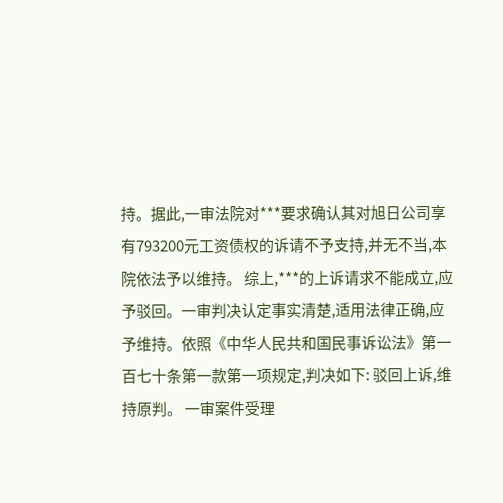持。据此,一审法院对***要求确认其对旭日公司享有793200元工资债权的诉请不予支持,并无不当,本院依法予以维持。 综上,***的上诉请求不能成立,应予驳回。一审判决认定事实清楚,适用法律正确,应予维持。依照《中华人民共和国民事诉讼法》第一百七十条第一款第一项规定,判决如下: 驳回上诉,维持原判。 一审案件受理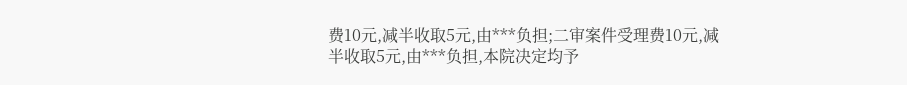费10元,减半收取5元,由***负担;二审案件受理费10元,减半收取5元,由***负担,本院决定均予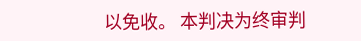以免收。 本判决为终审判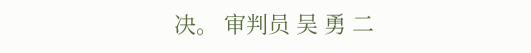决。 审判员 吴 勇 二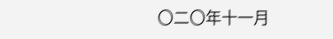〇二〇年十一月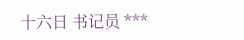十六日 书记员 ***